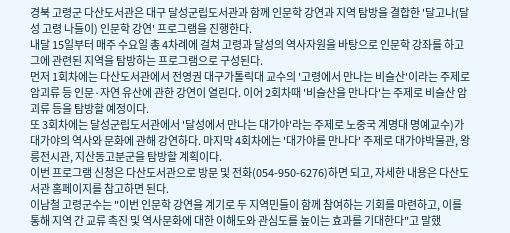경북 고령군 다산도서관은 대구 달성군립도서관과 함께 인문학 강연과 지역 탐방을 결합한 '달고나(달성 고령 나들이) 인문학 강연' 프로그램을 진행한다.
내달 15일부터 매주 수요일 총 4차례에 걸쳐 고령과 달성의 역사자원을 바탕으로 인문학 강좌를 하고 그에 관련된 지역을 탐방하는 프로그램으로 구성된다.
먼저 1회차에는 다산도서관에서 전영권 대구가톨릭대 교수의 '고령에서 만나는 비슬산'이라는 주제로 암괴류 등 인문·자연 유산에 관한 강연이 열린다. 이어 2회차때 '비슬산을 만나다'는 주제로 비슬산 암괴류 등을 탐방할 예정이다.
또 3회차에는 달성군립도서관에서 '달성에서 만나는 대가야'라는 주제로 노중국 계명대 명예교수)가 대가야의 역사와 문화에 관해 강연하다. 마지막 4회차에는 '대가야를 만나다' 주제로 대가야박물관, 왕릉전시관, 지산동고분군을 탐방할 계획이다.
이번 프로그램 신청은 다산도서관으로 방문 및 전화(054-950-6276)하면 되고, 자세한 내용은 다산도서관 홈페이지를 참고하면 된다.
이남철 고령군수는 "이번 인문학 강연을 계기로 두 지역민들이 함께 참여하는 기회를 마련하고, 이를 통해 지역 간 교류 촉진 및 역사문화에 대한 이해도와 관심도를 높이는 효과를 기대한다"고 말했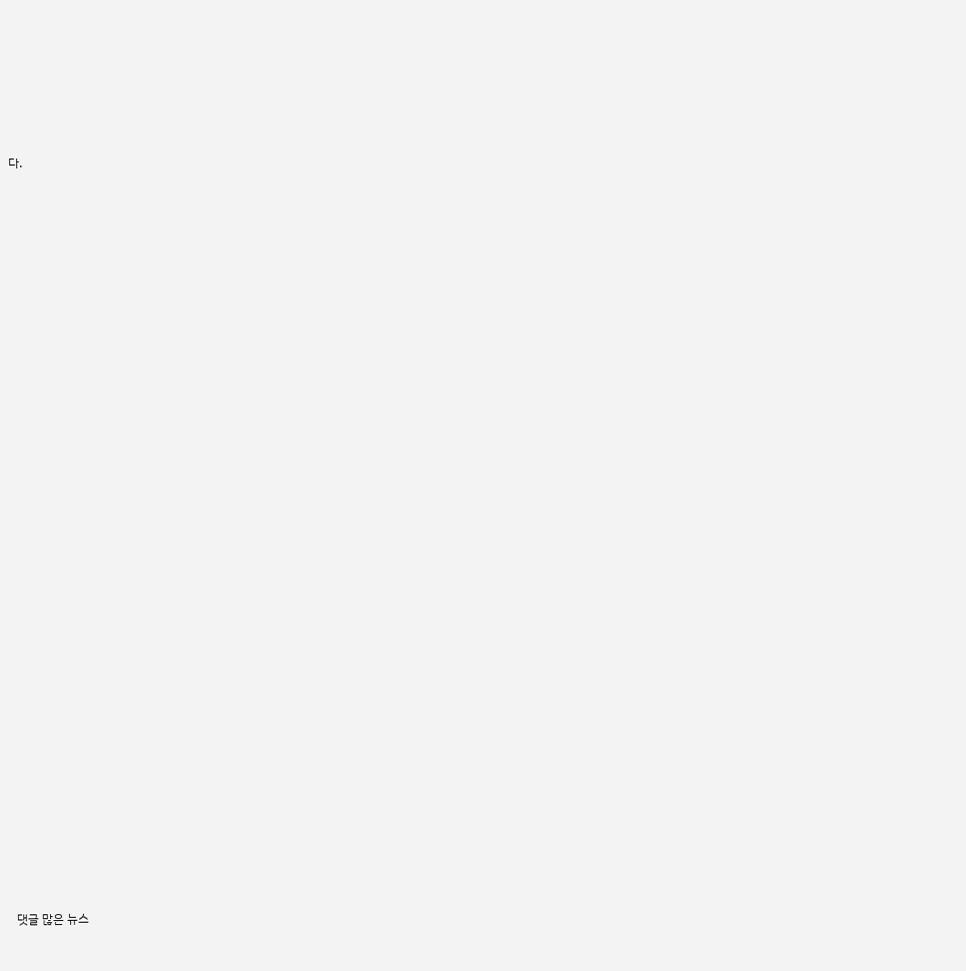다.


































댓글 많은 뉴스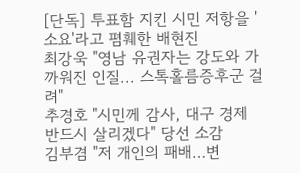[단독] 투표함 지킨 시민 저항을 '소요'라고 폄훼한 배현진
최강욱 "영남 유권자는 강도와 가까워진 인질... 스톡홀름증후군 걸려"
추경호 "시민께 감사, 대구 경제 반드시 살리겠다" 당선 소감
김부겸 "저 개인의 패배…변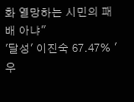화 열망하는 시민의 패배 아냐"
'달성' 이진숙 67.47% '우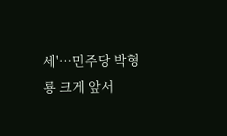세'…민주당 박형룡 크게 앞서